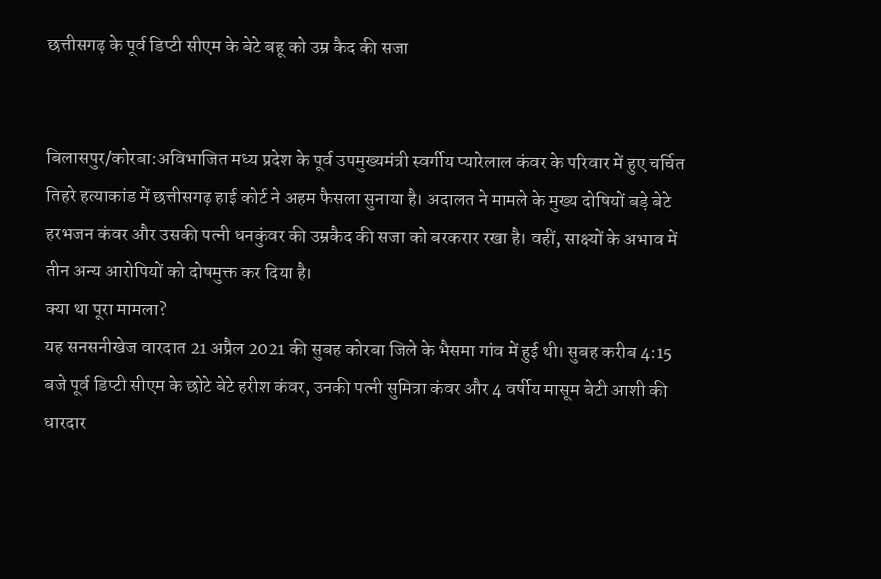छत्तीसगढ़ के पूर्व डिप्टी सीएम के बेटे बहू को उम्र कैद की सजा


बिलासपुर/कोरबा:अविभाजित मध्य प्रदेश के पूर्व उपमुख्यमंत्री स्वर्गीय प्यारेलाल कंवर के परिवार में हुए चर्चित तिहरे हत्याकांड में छत्तीसगढ़ हाई कोर्ट ने अहम फैसला सुनाया है। अदालत ने मामले के मुख्य दोषियों बड़े बेटे हरभजन कंवर और उसकी पत्नी धनकुंवर की उम्रकैद की सजा को बरकरार रखा है। वहीं, साक्ष्यों के अभाव में तीन अन्य आरोपियों को दोषमुक्त कर दिया है।
क्या था पूरा मामला?
यह सनसनीखेज वारदात 21 अप्रैल 2021 की सुबह कोरबा जिले के भैसमा गांव में हुई थी। सुबह करीब 4:15 बजे पूर्व डिप्टी सीएम के छोटे बेटे हरीश कंवर, उनकी पत्नी सुमित्रा कंवर और 4 वर्षीय मासूम बेटी आशी की धारदार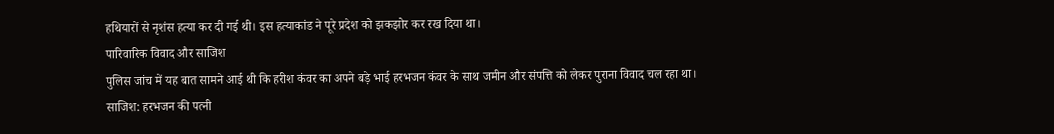हथियारों से नृशंस हत्या कर दी गई थी। इस हत्याकांड ने पूरे प्रदेश को झकझोर कर रख दिया था।
पारिवारिक विवाद और साजिश
पुलिस जांच में यह बात सामने आई थी कि हरीश कंवर का अपने बड़े भाई हरभजन कंवर के साथ जमीन और संपत्ति को लेकर पुराना विवाद चल रहा था।
साजिश: हरभजन की पत्नी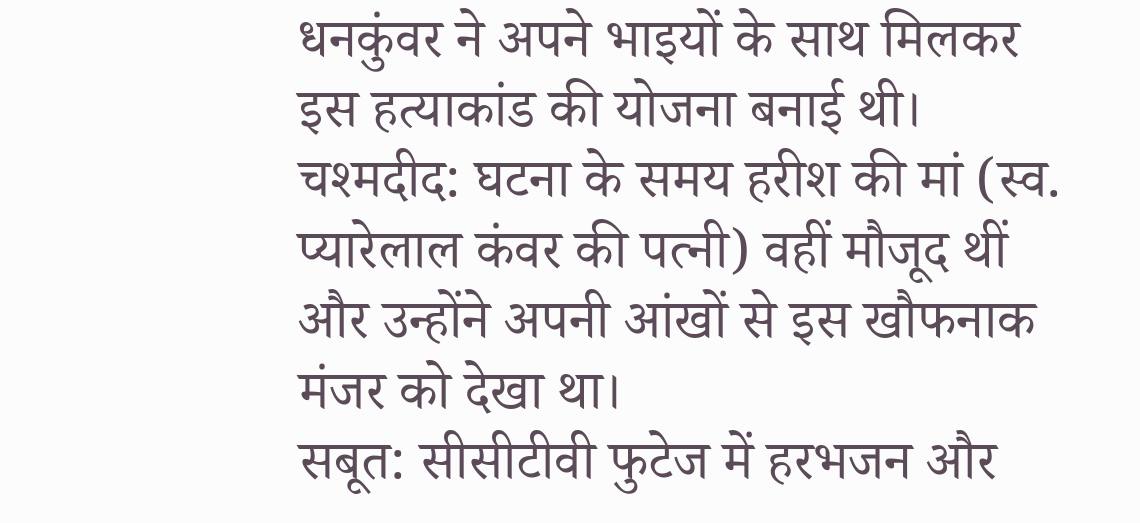धनकुंवर ने अपने भाइयों के साथ मिलकर इस हत्याकांड की योजना बनाई थी।
चश्मदीद: घटना के समय हरीश की मां (स्व. प्यारेलाल कंवर की पत्नी) वहीं मौजूद थीं और उन्होंने अपनी आंखों से इस खौफनाक मंजर को देखा था।
सबूत: सीसीटीवी फुटेज में हरभजन और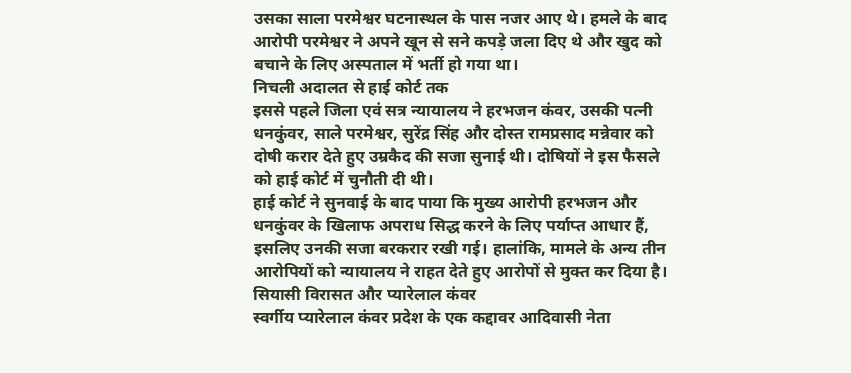उसका साला परमेश्वर घटनास्थल के पास नजर आए थे। हमले के बाद आरोपी परमेश्वर ने अपने खून से सने कपड़े जला दिए थे और खुद को बचाने के लिए अस्पताल में भर्ती हो गया था।
निचली अदालत से हाई कोर्ट तक
इससे पहले जिला एवं सत्र न्यायालय ने हरभजन कंवर, उसकी पत्नी धनकुंवर, साले परमेश्वर, सुरेंद्र सिंह और दोस्त रामप्रसाद मन्नेवार को दोषी करार देते हुए उम्रकैद की सजा सुनाई थी। दोषियों ने इस फैसले को हाई कोर्ट में चुनौती दी थी।
हाई कोर्ट ने सुनवाई के बाद पाया कि मुख्य आरोपी हरभजन और धनकुंवर के खिलाफ अपराध सिद्ध करने के लिए पर्याप्त आधार हैं, इसलिए उनकी सजा बरकरार रखी गई। हालांकि, मामले के अन्य तीन आरोपियों को न्यायालय ने राहत देते हुए आरोपों से मुक्त कर दिया है।
सियासी विरासत और प्यारेलाल कंवर
स्वर्गीय प्यारेलाल कंवर प्रदेश के एक कद्दावर आदिवासी नेता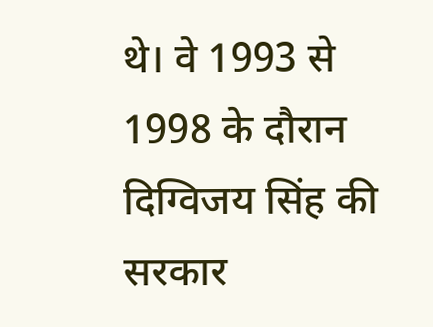थे। वे 1993 से 1998 के दौरान दिग्विजय सिंह की सरकार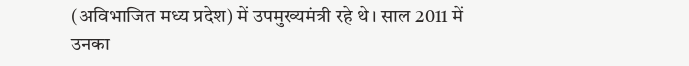(अविभाजित मध्य प्रदेश) में उपमुख्यमंत्री रहे थे। साल 2011 में उनका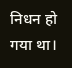निधन हो गया था।